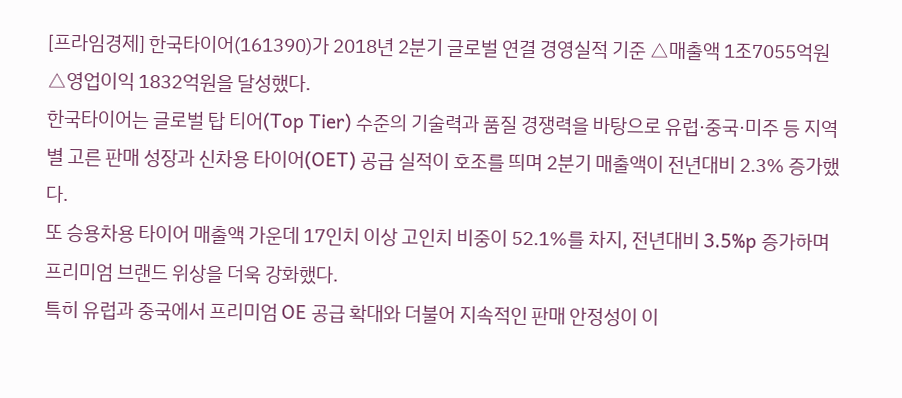[프라임경제] 한국타이어(161390)가 2018년 2분기 글로벌 연결 경영실적 기준 △매출액 1조7055억원 △영업이익 1832억원을 달성했다.
한국타이어는 글로벌 탑 티어(Top Tier) 수준의 기술력과 품질 경쟁력을 바탕으로 유럽·중국·미주 등 지역별 고른 판매 성장과 신차용 타이어(OET) 공급 실적이 호조를 띄며 2분기 매출액이 전년대비 2.3% 증가했다.
또 승용차용 타이어 매출액 가운데 17인치 이상 고인치 비중이 52.1%를 차지, 전년대비 3.5%p 증가하며 프리미엄 브랜드 위상을 더욱 강화했다.
특히 유럽과 중국에서 프리미엄 OE 공급 확대와 더불어 지속적인 판매 안정성이 이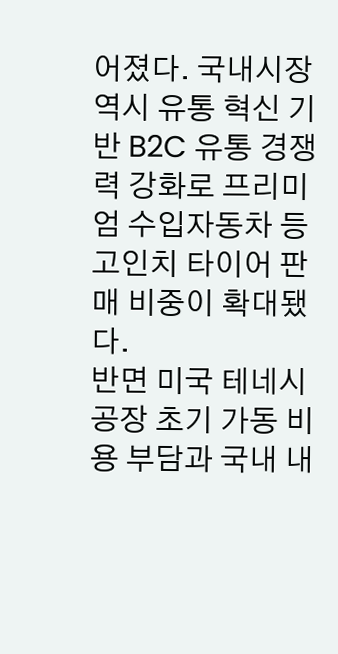어졌다. 국내시장 역시 유통 혁신 기반 B2C 유통 경쟁력 강화로 프리미엄 수입자동차 등 고인치 타이어 판매 비중이 확대됐다.
반면 미국 테네시 공장 초기 가동 비용 부담과 국내 내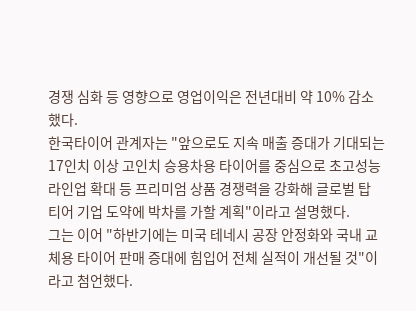경쟁 심화 등 영향으로 영업이익은 전년대비 약 10% 감소했다.
한국타이어 관계자는 "앞으로도 지속 매출 증대가 기대되는 17인치 이상 고인치 승용차용 타이어를 중심으로 초고성능 라인업 확대 등 프리미엄 상품 경쟁력을 강화해 글로벌 탑 티어 기업 도약에 박차를 가할 계획"이라고 설명했다.
그는 이어 "하반기에는 미국 테네시 공장 안정화와 국내 교체용 타이어 판매 증대에 힘입어 전체 실적이 개선될 것"이라고 첨언했다.